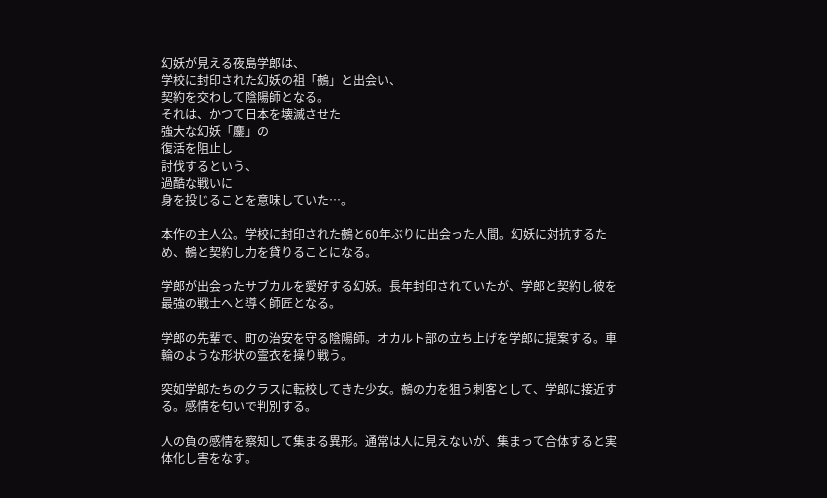幻妖が見える夜島学郎は、
学校に封印された幻妖の祖「鵺」と出会い、
契約を交わして陰陽師となる。
それは、かつて日本を壊滅させた
強大な幻妖「鏖」の
復活を阻止し
討伐するという、
過酷な戦いに
身を投じることを意味していた…。

本作の主人公。学校に封印された鵺と60年ぶりに出会った人間。幻妖に対抗するため、鵺と契約し力を貸りることになる。

学郎が出会ったサブカルを愛好する幻妖。長年封印されていたが、学郎と契約し彼を最強の戦士へと導く師匠となる。

学郎の先輩で、町の治安を守る陰陽師。オカルト部の立ち上げを学郎に提案する。車輪のような形状の霊衣を操り戦う。

突如学郎たちのクラスに転校してきた少女。鵺の力を狙う刺客として、学郎に接近する。感情を匂いで判別する。

人の負の感情を察知して集まる異形。通常は人に見えないが、集まって合体すると実体化し害をなす。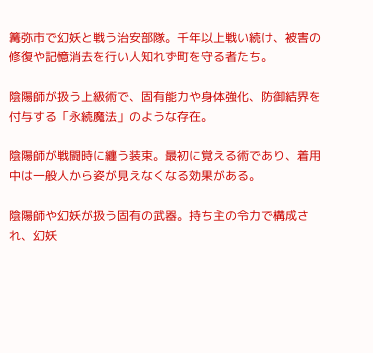篝弥市で幻妖と戦う治安部隊。千年以上戦い続け、被害の修復や記憶消去を行い人知れず町を守る者たち。

陰陽師が扱う上級術で、固有能力や身体強化、防御結界を付与する「永続魔法」のような存在。

陰陽師が戦闘時に纏う装束。最初に覚える術であり、着用中は一般人から姿が見えなくなる効果がある。

陰陽師や幻妖が扱う固有の武器。持ち主の令力で構成され、幻妖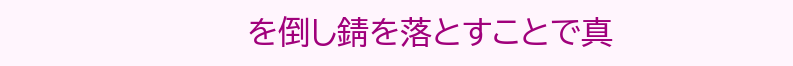を倒し錆を落とすことで真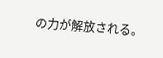の力が解放される。